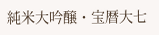純米大吟醸・宝暦大七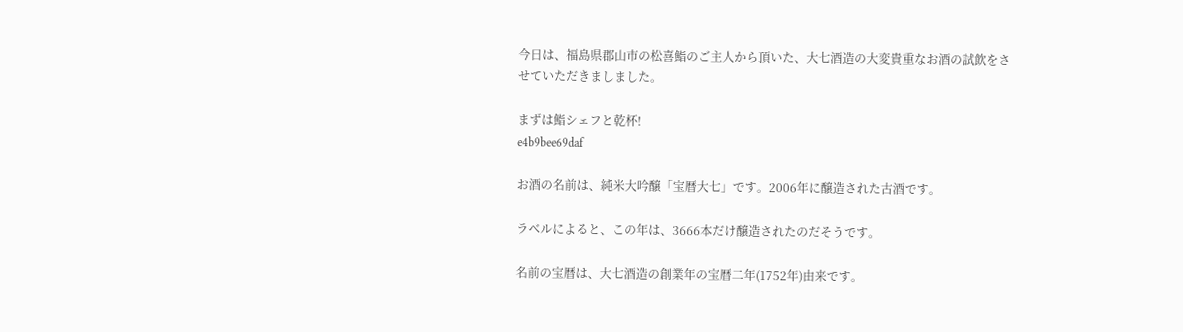今日は、福島県郡山市の松喜鮨のご主人から頂いた、大七酒造の大変貴重なお酒の試飲をさせていただきましました。

まずは鮨シェフと乾杯!
e4b9bee69daf

お酒の名前は、純米大吟醸「宝暦大七」です。2006年に醸造された古酒です。

ラベルによると、この年は、3666本だけ醸造されたのだそうです。

名前の宝暦は、大七酒造の創業年の宝暦二年(1752年)由来です。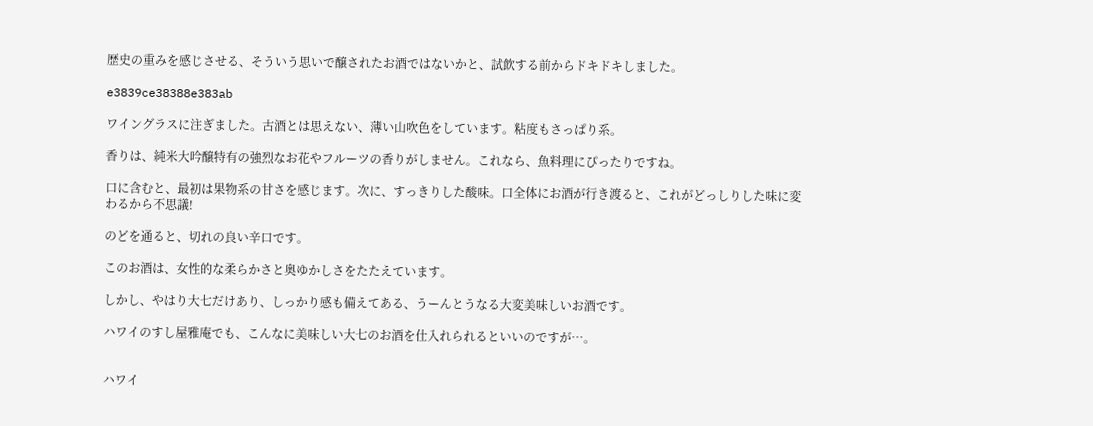歴史の重みを感じさせる、そういう思いで醸されたお酒ではないかと、試飲する前からドキドキしました。

e3839ce38388e383ab

ワイングラスに注ぎました。古酒とは思えない、薄い山吹色をしています。粘度もさっぱり系。

香りは、純米大吟醸特有の強烈なお花やフルーツの香りがしません。これなら、魚料理にぴったりですね。

口に含むと、最初は果物系の甘さを感じます。次に、すっきりした酸味。口全体にお酒が行き渡ると、これがどっしりした味に変わるから不思議!

のどを通ると、切れの良い辛口です。

このお酒は、女性的な柔らかさと奥ゆかしさをたたえています。

しかし、やはり大七だけあり、しっかり感も備えてある、うーんとうなる大変美味しいお酒です。

ハワイのすし屋雅庵でも、こんなに美味しい大七のお酒を仕入れられるといいのですが…。


ハワイ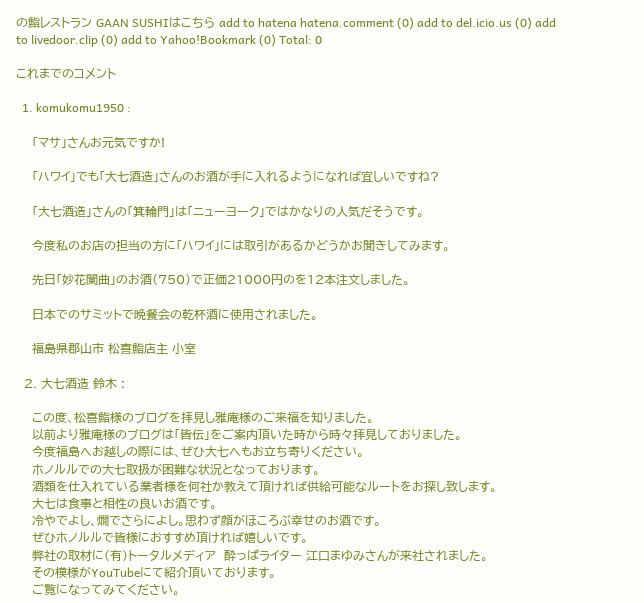の鮨レストラン GAAN SUSHIはこちら add to hatena hatena.comment (0) add to del.icio.us (0) add to livedoor.clip (0) add to Yahoo!Bookmark (0) Total: 0

これまでのコメント

  1. komukomu1950 :

    「マサ」さんお元気ですか!

    「ハワイ」でも「大七酒造」さんのお酒が手に入れるようになれば宜しいですね?

    「大七酒造」さんの「箕輪門」は「ニューヨーク」ではかなりの人気だそうです。

    今度私のお店の担当の方に「ハワイ」には取引があるかどうかお聞きしてみます。

    先日「妙花闌曲」のお酒(750)で正価21000円のを12本注文しました。

    日本でのサミットで晩餐会の乾杯酒に使用されました。

    福島県郡山市 松喜鮨店主 小室

  2. 大七酒造 鈴木 :

    この度、松喜鮨様のブログを拝見し雅庵様のご来福を知りました。
    以前より雅庵様のブログは「皆伝」をご案内頂いた時から時々拝見しておりました。
    今度福島へお越しの際には、ぜひ大七へもお立ち寄りください。
    ホノルルでの大七取扱が困難な状況となっております。
    酒類を仕入れている業者様を何社か教えて頂ければ供給可能なルートをお探し致します。
    大七は食事と相性の良いお酒です。
    冷やでよし、燗でさらによし。思わず顔がほころぶ幸せのお酒です。
    ぜひホノルルで皆様におすすめ頂ければ嬉しいです。
    弊社の取材に(有)トータルメディア  酔っぱライター 江口まゆみさんが来社されました。
    その模様がYouTubeにて紹介頂いております。
    ご覧になってみてください。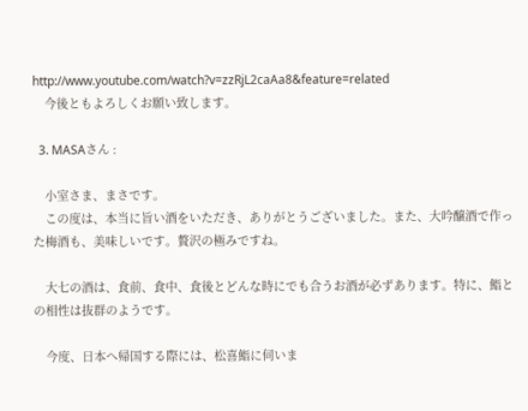http://www.youtube.com/watch?v=zzRjL2caAa8&feature=related
    今後ともよろしくお願い致します。

  3. MASAさん :

    小室さま、まさです。
    この度は、本当に旨い酒をいただき、ありがとうございました。また、大吟醸酒で作った梅酒も、美味しいです。贅沢の極みですね。

    大七の酒は、食前、食中、食後とどんな時にでも合うお酒が必ずあります。特に、鮨との相性は抜群のようです。

    今度、日本へ帰国する際には、松喜鮨に伺いま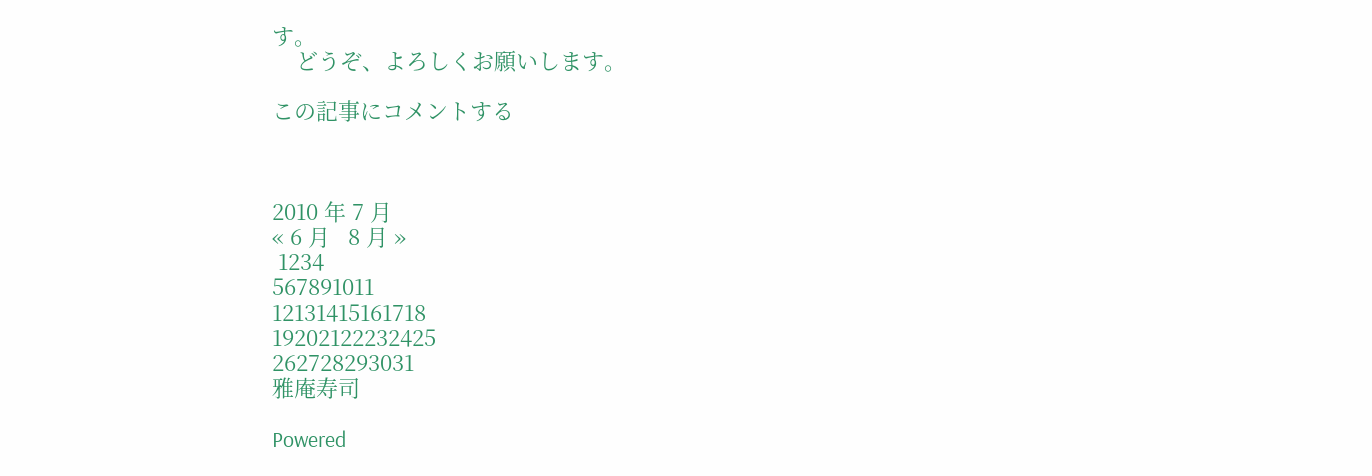す。
    どうぞ、よろしくお願いします。

この記事にコメントする



2010 年 7 月
« 6 月   8 月 »
 1234
567891011
12131415161718
19202122232425
262728293031
雅庵寿司

Powered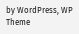by WordPress, WP Theme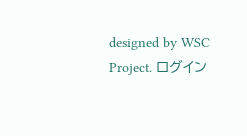designed by WSC Project. ログイン